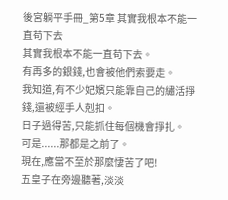後宮躺平手冊_第5章 其實我根本不能一直苟下去
其實我根本不能一直苟下去。
有再多的銀錢,也會被他們索要走。
我知道,有不少妃嬪只能靠自己的繡活掙錢,還被經手人剋扣。
日子過得苦,只能抓住每個機會掙扎。
可是......那都是之前了。
現在,應當不至於那麼悽苦了吧!
五皇子在旁邊聽著,淡淡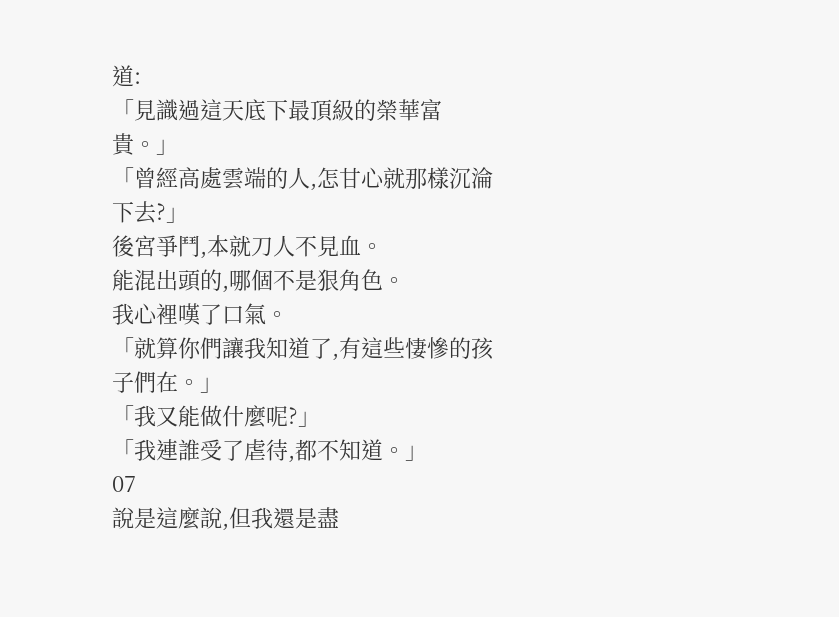道:
「見識過這天底下最頂級的榮華富貴。」
「曾經高處雲端的人,怎甘心就那樣沉淪下去?」
後宮爭鬥,本就刀人不見血。
能混出頭的,哪個不是狠角色。
我心裡嘆了口氣。
「就算你們讓我知道了,有這些悽慘的孩子們在。」
「我又能做什麼呢?」
「我連誰受了虐待,都不知道。」
07
說是這麼說,但我還是盡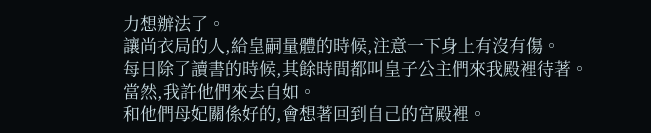力想辦法了。
讓尚衣局的人,給皇嗣量體的時候,注意一下身上有沒有傷。
每日除了讀書的時候,其餘時間都叫皇子公主們來我殿裡待著。
當然,我許他們來去自如。
和他們母妃關係好的,會想著回到自己的宮殿裡。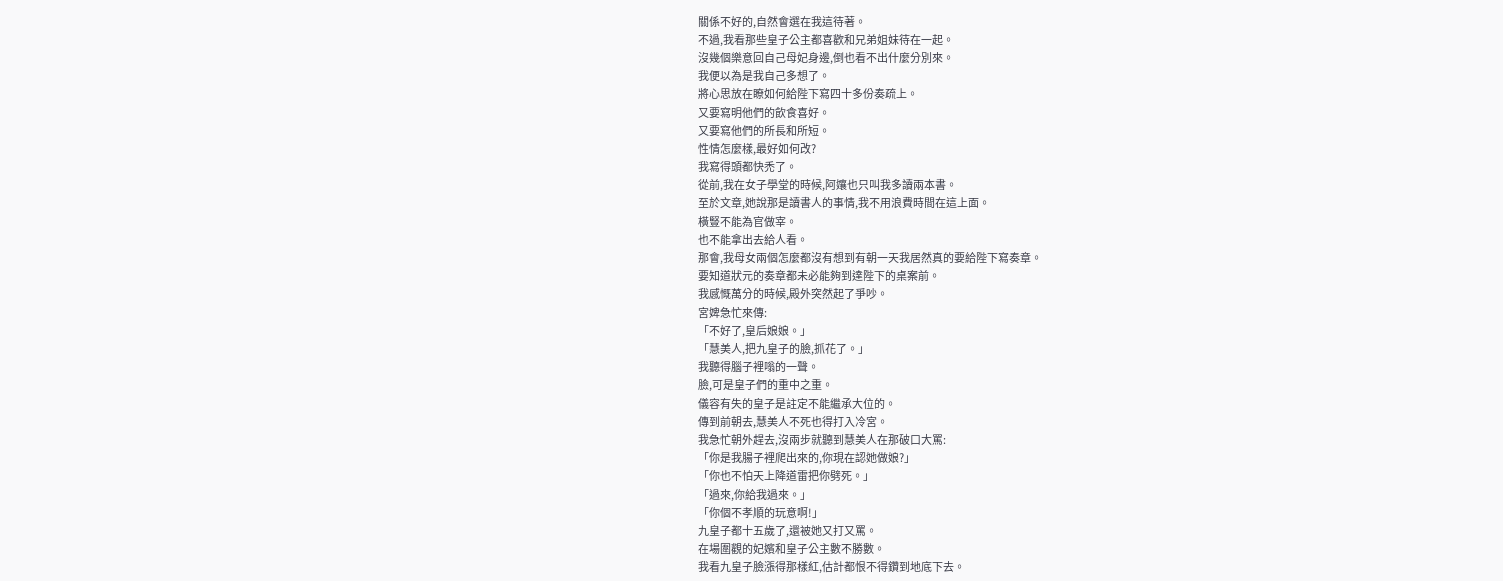關係不好的,自然會選在我這待著。
不過,我看那些皇子公主都喜歡和兄弟姐妹待在一起。
沒幾個樂意回自己母妃身邊,倒也看不出什麼分別來。
我便以為是我自己多想了。
將心思放在瞭如何給陛下寫四十多份奏疏上。
又要寫明他們的飲食喜好。
又要寫他們的所長和所短。
性情怎麼樣,最好如何改?
我寫得頭都快禿了。
從前,我在女子學堂的時候,阿孃也只叫我多讀兩本書。
至於文章,她說那是讀書人的事情,我不用浪費時間在這上面。
橫豎不能為官做宰。
也不能拿出去給人看。
那會,我母女兩個怎麼都沒有想到有朝一天我居然真的要給陛下寫奏章。
要知道狀元的奏章都未必能夠到達陛下的桌案前。
我感慨萬分的時候,殿外突然起了爭吵。
宮婢急忙來傳:
「不好了,皇后娘娘。」
「慧美人,把九皇子的臉,抓花了。」
我聽得腦子裡嗡的一聲。
臉,可是皇子們的重中之重。
儀容有失的皇子是註定不能繼承大位的。
傳到前朝去,慧美人不死也得打入冷宮。
我急忙朝外趕去,沒兩步就聽到慧美人在那破口大罵:
「你是我腸子裡爬出來的,你現在認她做娘?」
「你也不怕天上降道雷把你劈死。」
「過來,你給我過來。」
「你個不孝順的玩意啊!」
九皇子都十五歲了,還被她又打又罵。
在場圍觀的妃嬪和皇子公主數不勝數。
我看九皇子臉漲得那樣紅,估計都恨不得鑽到地底下去。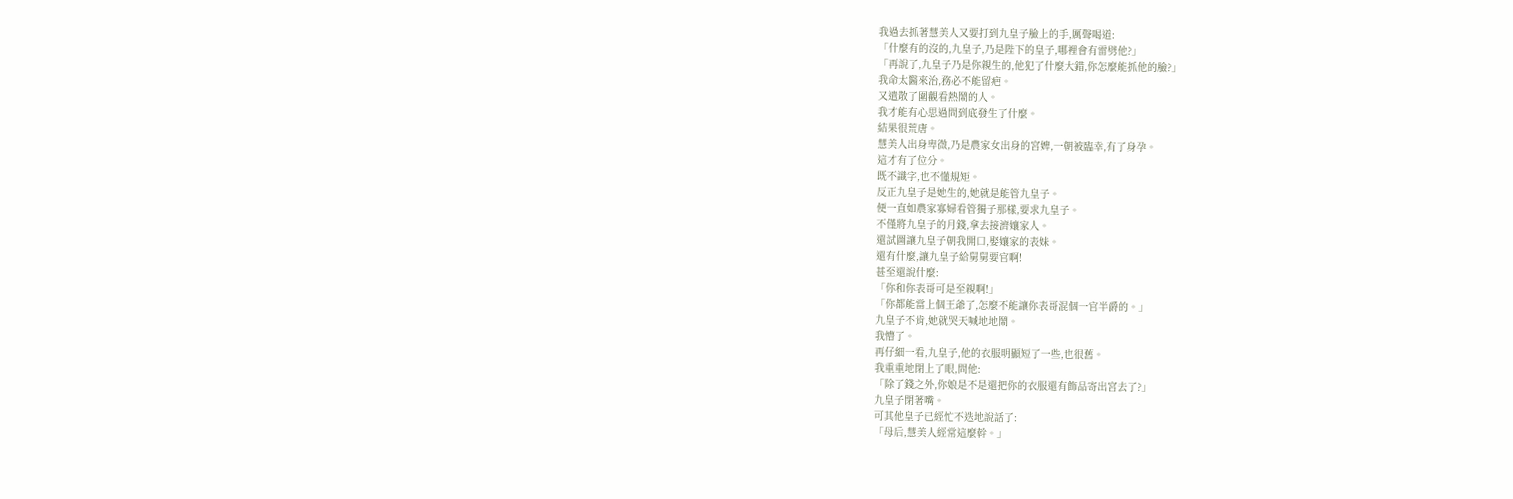我過去抓著慧美人又要打到九皇子臉上的手,厲聲喝道:
「什麼有的沒的,九皇子,乃是陛下的皇子,哪裡會有雷劈他?」
「再說了,九皇子乃是你親生的,他犯了什麼大錯,你怎麼能抓他的臉?」
我命太醫來治,務必不能留疤。
又遣散了圍觀看熱鬧的人。
我才能有心思過問到底發生了什麼。
結果很荒唐。
慧美人出身卑微,乃是農家女出身的宮婢,一朝被臨幸,有了身孕。
這才有了位分。
既不識字,也不懂規矩。
反正九皇子是她生的,她就是能管九皇子。
便一直如農家寡婦看管獨子那樣,要求九皇子。
不僅將九皇子的月錢,拿去接濟孃家人。
還試圖讓九皇子朝我開口,娶孃家的表妹。
還有什麼,讓九皇子給舅舅要官啊!
甚至還說什麼:
「你和你表哥可是至親啊!」
「你都能當上個王爺了,怎麼不能讓你表哥混個一官半爵的。」
九皇子不肯,她就哭天喊地地鬧。
我懵了。
再仔細一看,九皇子,他的衣服明顯短了一些,也很舊。
我重重地閉上了眼,問他:
「除了錢之外,你娘是不是還把你的衣服還有飾品寄出宮去了?」
九皇子閉著嘴。
可其他皇子已經忙不迭地說話了:
「母后,慧美人經常這麼幹。」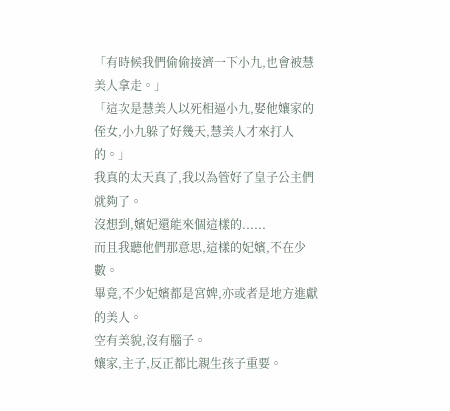「有時候我們偷偷接濟一下小九,也會被慧美人拿走。」
「這次是慧美人以死相逼小九,娶他孃家的侄女,小九躲了好幾天,慧美人才來打人的。」
我真的太天真了,我以為管好了皇子公主們就夠了。
沒想到,嬪妃還能來個這樣的......
而且我聽他們那意思,這樣的妃嬪,不在少數。
畢竟,不少妃嬪都是宮婢,亦或者是地方進獻的美人。
空有美貌,沒有腦子。
孃家,主子,反正都比親生孩子重要。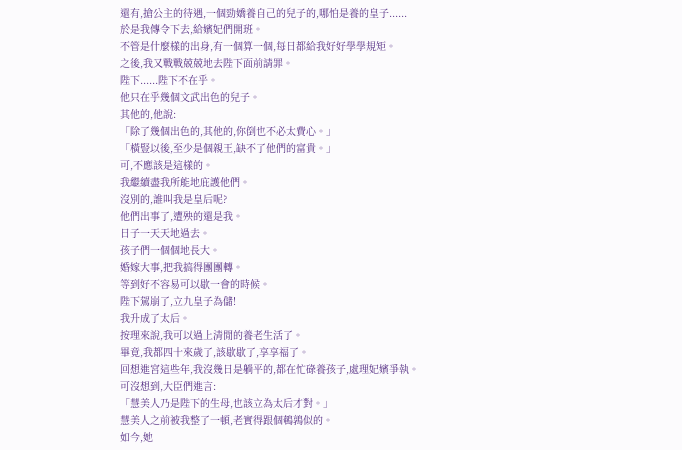還有,搶公主的待遇,一個勁嬌養自己的兒子的,哪怕是養的皇子......
於是我傳令下去,給嬪妃們開班。
不管是什麼樣的出身,有一個算一個,每日都給我好好學學規矩。
之後,我又戰戰兢兢地去陛下面前請罪。
陛下......陛下不在乎。
他只在乎幾個文武出色的兒子。
其他的,他說:
「除了幾個出色的,其他的,你倒也不必太費心。」
「橫豎以後,至少是個親王,缺不了他們的富貴。」
可,不應該是這樣的。
我繼續盡我所能地庇護他們。
沒別的,誰叫我是皇后呢?
他們出事了,遭殃的還是我。
日子一天天地過去。
孩子們一個個地長大。
婚嫁大事,把我搞得團團轉。
等到好不容易可以歇一會的時候。
陛下駕崩了,立九皇子為儲!
我升成了太后。
按理來說,我可以過上清閒的養老生活了。
畢竟,我都四十來歲了,該歇歇了,享享福了。
回想進宮這些年,我沒幾日是躺平的,都在忙碌養孩子,處理妃嬪爭執。
可沒想到,大臣們進言:
「慧美人乃是陛下的生母,也該立為太后才對。」
慧美人之前被我整了一頓,老實得跟個鵪鶉似的。
如今,她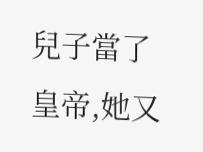兒子當了皇帝,她又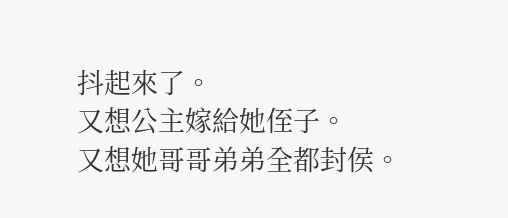抖起來了。
又想公主嫁給她侄子。
又想她哥哥弟弟全都封侯。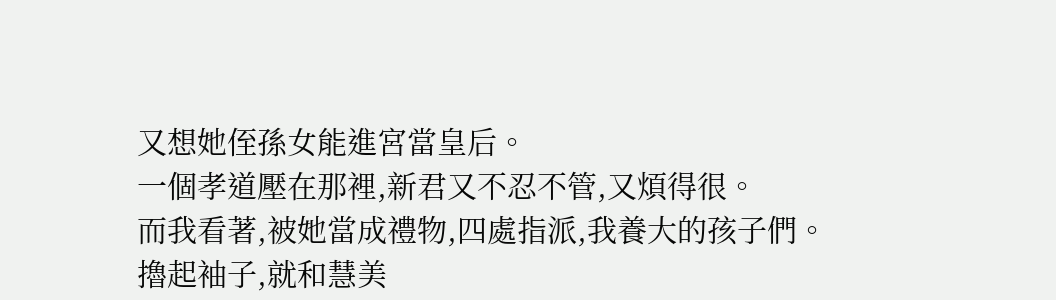又想她侄孫女能進宮當皇后。
一個孝道壓在那裡,新君又不忍不管,又煩得很。
而我看著,被她當成禮物,四處指派,我養大的孩子們。
擼起袖子,就和慧美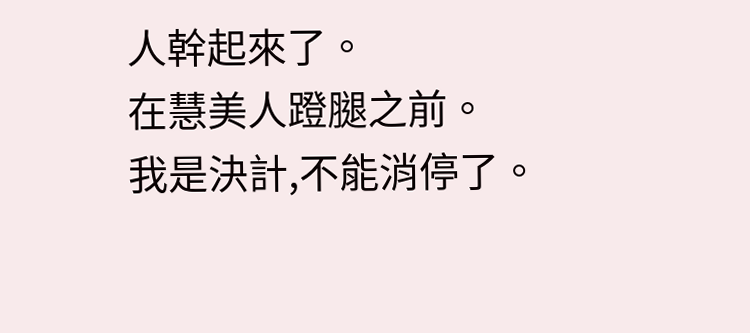人幹起來了。
在慧美人蹬腿之前。
我是決計,不能消停了。